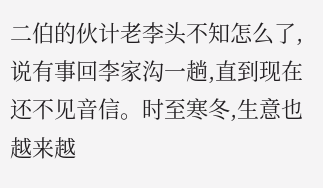二伯的伙计老李头不知怎么了,说有事回李家沟一趟,直到现在还不见音信。时至寒冬,生意也越来越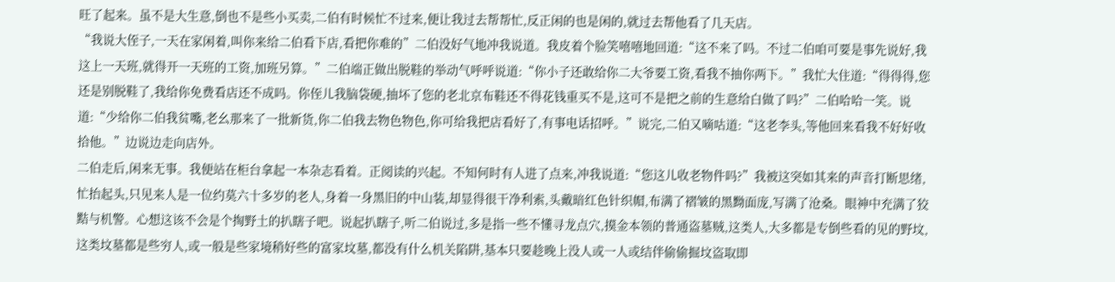旺了起来。虽不是大生意,倒也不是些小买卖,二伯有时候忙不过来,便让我过去帮帮忙,反正闲的也是闲的,就过去帮他看了几天店。
“我说大侄子,一天在家闲着,叫你来给二伯看下店,看把你难的”二伯没好气地冲我说道。我皮着个脸笑嘻嘻地回道:“这不来了吗。不过二伯咱可要是事先说好,我这上一天班,就得开一天班的工资,加班另算。”二伯端正做出脱鞋的举动气呼呼说道:“你小子还敢给你二大爷要工资,看我不抽你两下。”我忙大住道:“得得得,您还是别脱鞋了,我给你免费看店还不成吗。你侄儿我脑袋硬,抽坏了您的老北京布鞋还不得花钱重买不是,这可不是把之前的生意给白做了吗?”二伯哈哈一笑。说道:“少给你二伯我贫嘴,老幺那来了一批新货,你二伯我去物色物色,你可给我把店看好了,有事电话招呼。”说完,二伯又嘀咕道:“这老李头,等他回来看我不好好收拾他。”边说边走向店外。
二伯走后,闲来无事。我便站在柜台拿起一本杂志看着。正阅读的兴起。不知何时有人进了点来,冲我说道:“您这儿收老物件吗?”我被这突如其来的声音打断思绪,忙抬起头,只见来人是一位约莫六十多岁的老人,身着一身黑旧的中山装,却显得很干净利索,头戴暗红色针织帽,布满了褶皱的黑黝面庞,写满了沧桑。眼神中充满了狡黠与机警。心想这该不会是个掏野土的扒瞎子吧。说起扒瞎子,听二伯说过,多是指一些不懂寻龙点穴,摸金本领的普通盗墓贼,这类人,大多都是专倒些看的见的野坟,这类坟墓都是些穷人,或一般是些家境稍好些的富家坟墓,都没有什么机关陷阱,基本只要趁晚上没人或一人或结伴偷偷掘坟盗取即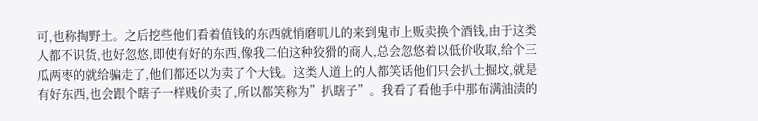可,也称掏野土。之后挖些他们看着值钱的东西就悄磨叽儿的来到鬼市上贩卖换个酒钱,由于这类人都不识货,也好忽悠,即使有好的东西,像我二伯这种狡猾的商人,总会忽悠着以低价收取,给个三瓜两枣的就给骗走了,他们都还以为卖了个大钱。这类人道上的人都笑话他们只会扒土掘坟,就是有好东西,也会跟个瞎子一样贱价卖了,所以都笑称为”扒瞎子”。我看了看他手中那布满油渍的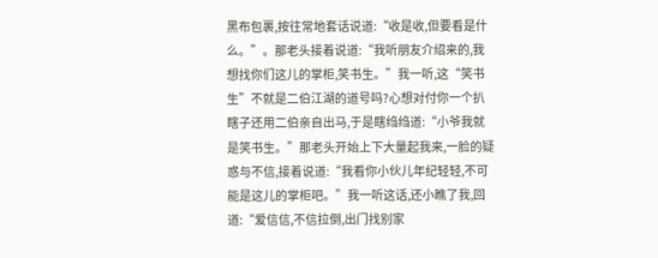黑布包裹,按往常地套话说道:“收是收,但要看是什么。”。那老头接着说道:“我听朋友介绍来的,我想找你们这儿的掌柜,笑书生。”我一听,这“笑书生”不就是二伯江湖的道号吗?心想对付你一个扒瞎子还用二伯亲自出马,于是瞎绉绉道:“小爷我就是笑书生。”那老头开始上下大量起我来,一脸的疑惑与不信,接着说道:“我看你小伙儿年纪轻轻,不可能是这儿的掌柜吧。”我一听这话,还小瞧了我,回道:“爱信信,不信拉倒,出门找别家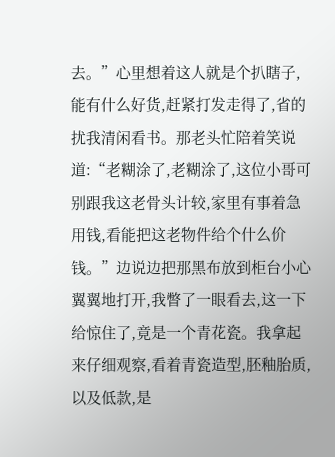去。”心里想着这人就是个扒瞎子,能有什么好货,赶紧打发走得了,省的扰我清闲看书。那老头忙陪着笑说道:“老糊涂了,老糊涂了,这位小哥可别跟我这老骨头计较,家里有事着急用钱,看能把这老物件给个什么价钱。”边说边把那黑布放到柜台小心翼翼地打开,我瞥了一眼看去,这一下给惊住了,竟是一个青花瓷。我拿起来仔细观察,看着青瓷造型,胚釉胎质,以及低款,是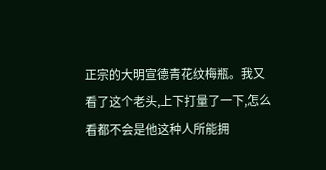正宗的大明宣德青花纹梅瓶。我又看了这个老头,上下打量了一下,怎么看都不会是他这种人所能拥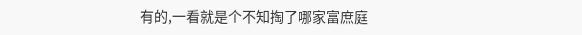有的,一看就是个不知掏了哪家富庶庭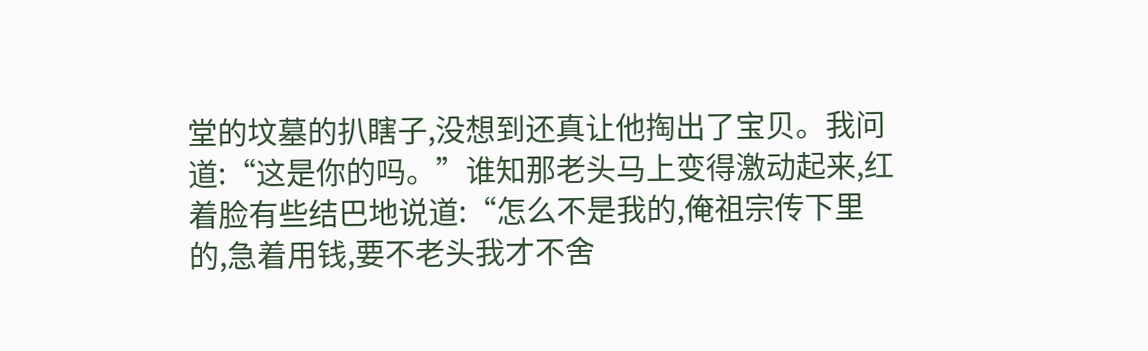堂的坟墓的扒瞎子,没想到还真让他掏出了宝贝。我问道:“这是你的吗。”谁知那老头马上变得激动起来,红着脸有些结巴地说道:“怎么不是我的,俺祖宗传下里的,急着用钱,要不老头我才不舍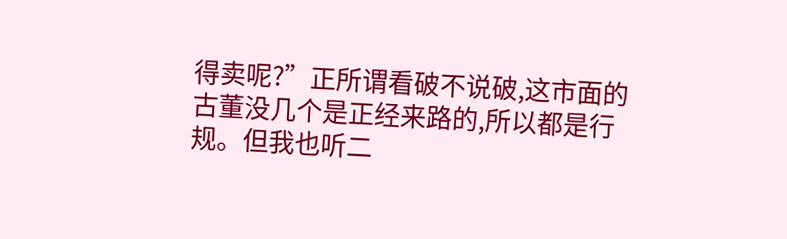得卖呢?”正所谓看破不说破,这市面的古董没几个是正经来路的,所以都是行规。但我也听二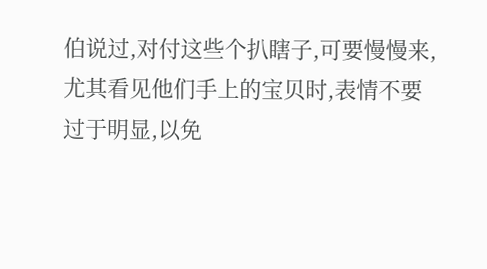伯说过,对付这些个扒瞎子,可要慢慢来,尤其看见他们手上的宝贝时,表情不要过于明显,以免